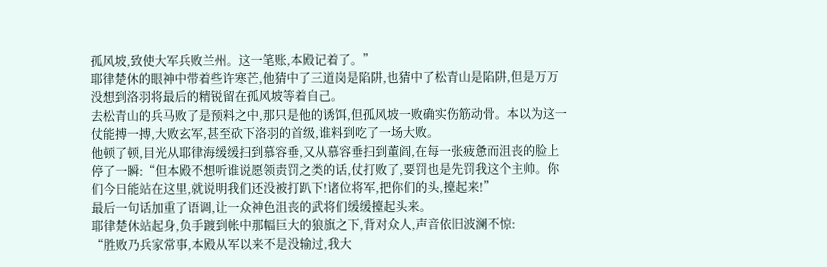孤风坡,致使大军兵败兰州。这一笔账,本殿记着了。”
耶律楚休的眼神中带着些许寒芒,他猜中了三道岗是陷阱,也猜中了松青山是陷阱,但是万万没想到洛羽将最后的精锐留在孤风坡等着自己。
去松青山的兵马败了是预料之中,那只是他的诱饵,但孤风坡一败确实伤筋动骨。本以为这一仗能搏一搏,大败玄军,甚至砍下洛羽的首级,谁料到吃了一场大败。
他顿了顿,目光从耶律海缓缓扫到慕容垂,又从慕容垂扫到董阎,在每一张疲惫而沮丧的脸上停了一瞬:“但本殿不想听谁说愿领责罚之类的话,仗打败了,要罚也是先罚我这个主帅。你们今日能站在这里,就说明我们还没被打趴下!诸位将军,把你们的头,擡起来!”
最后一句话加重了语调,让一众神色沮丧的武将们缓缓擡起头来。
耶律楚休站起身,负手踱到帐中那幅巨大的狼旗之下,背对众人,声音依旧波澜不惊:
“胜败乃兵家常事,本殿从军以来不是没输过,我大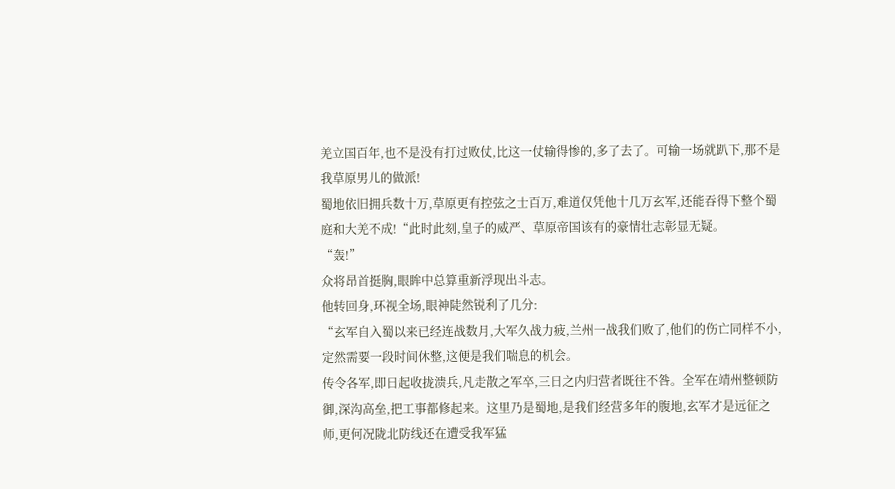羌立国百年,也不是没有打过败仗,比这一仗输得惨的,多了去了。可输一场就趴下,那不是我草原男儿的做派!
蜀地依旧拥兵数十万,草原更有控弦之士百万,难道仅凭他十几万玄军,还能吞得下整个蜀庭和大羌不成!“此时此刻,皇子的威严、草原帝国该有的豪情壮志彰显无疑。
“轰!”
众将昂首挺胸,眼眸中总算重新浮现出斗志。
他转回身,环视全场,眼神陡然锐利了几分:
“玄军自入蜀以来已经连战数月,大军久战力疲,兰州一战我们败了,他们的伤亡同样不小,定然需要一段时间休整,这便是我们喘息的机会。
传令各军,即日起收拢溃兵,凡走散之军卒,三日之内归营者既往不咎。全军在靖州整顿防御,深沟高垒,把工事都修起来。这里乃是蜀地,是我们经营多年的腹地,玄军才是远征之师,更何况陇北防线还在遭受我军猛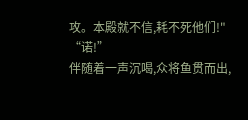攻。本殿就不信,耗不死他们!"
“诺!”
伴随着一声沉喝,众将鱼贯而出,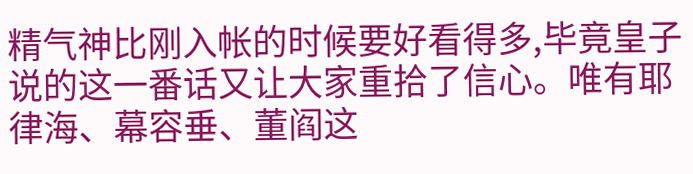精气神比刚入帐的时候要好看得多,毕竟皇子说的这一番话又让大家重拾了信心。唯有耶律海、幕容垂、董阎这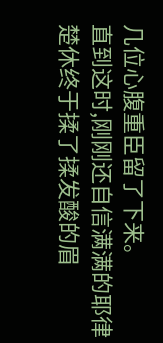几位心腹重臣留了下来。
直到这时,刚刚还自信满满的耶律楚休终于揉了揉发酸的眉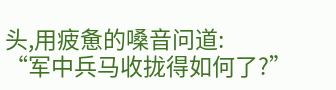头,用疲惫的嗓音问道:
“军中兵马收拢得如何了?”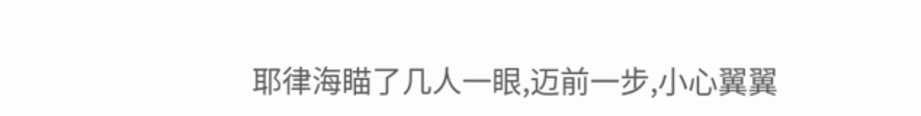耶律海瞄了几人一眼,迈前一步,小心翼翼